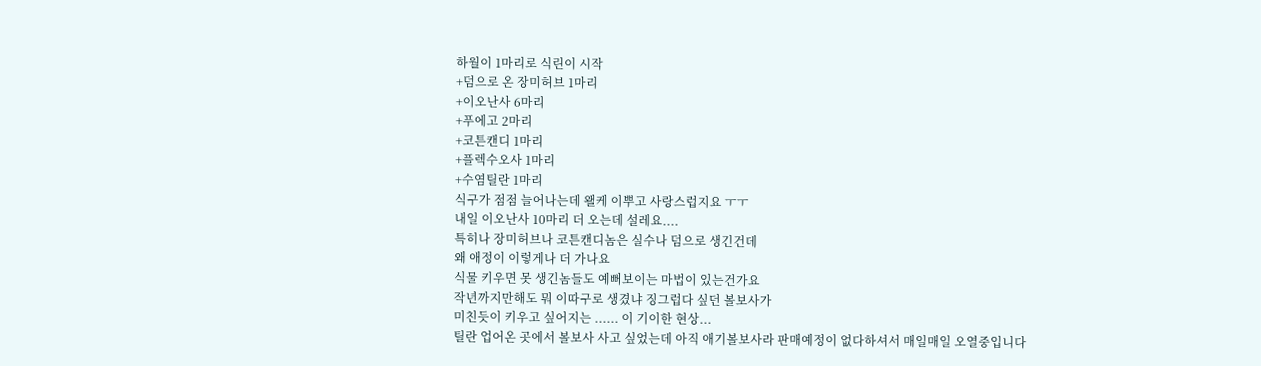하월이 1마리로 식린이 시작
+덤으로 온 장미허브 1마리
+이오난사 6마리
+푸에고 2마리
+코튼캔디 1마리
+플렉수오사 1마리
+수염틸란 1마리
식구가 점점 늘어나는데 왤케 이뿌고 사랑스럽지요 ㅜㅜ
내일 이오난사 10마리 더 오는데 설레요....
특히나 장미허브나 코튼캔디놈은 실수나 덤으로 생긴건데
왜 애정이 이렇게나 더 가나요
식물 키우면 못 생긴놈들도 예뻐보이는 마법이 있는건가요
작년까지만해도 뭐 이따구로 생겼냐 징그럽다 싶던 볼보사가
미친듯이 키우고 싶어지는 ...... 이 기이한 현상...
틸란 업어온 곳에서 볼보사 사고 싶었는데 아직 애기볼보사라 판매예정이 없다하셔서 매일매일 오열중입니다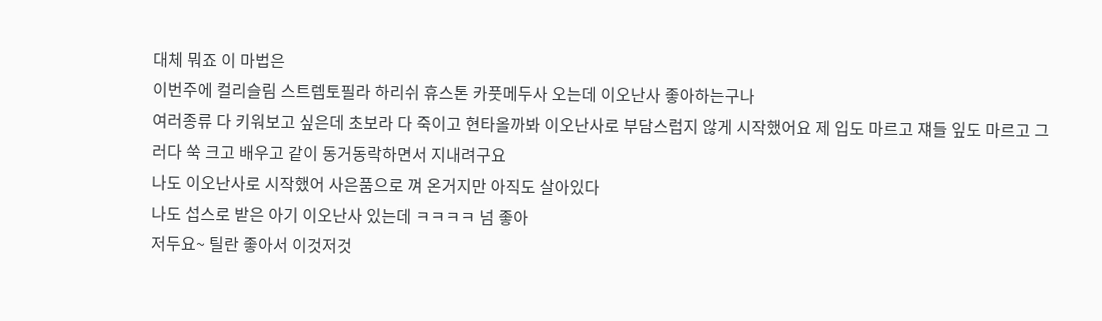대체 뭐죠 이 마법은
이번주에 컬리슬림 스트렙토필라 하리쉬 휴스톤 카풋메두사 오는데 이오난사 좋아하는구나
여러종류 다 키워보고 싶은데 초보라 다 죽이고 현타올까봐 이오난사로 부담스럽지 않게 시작했어요 제 입도 마르고 쟤들 잎도 마르고 그러다 쑥 크고 배우고 같이 동거동락하면서 지내려구요
나도 이오난사로 시작했어 사은품으로 껴 온거지만 아직도 살아있다
나도 섭스로 받은 아기 이오난사 있는데 ㅋㅋㅋㅋ 넘 좋아
저두요~ 틸란 좋아서 이것저것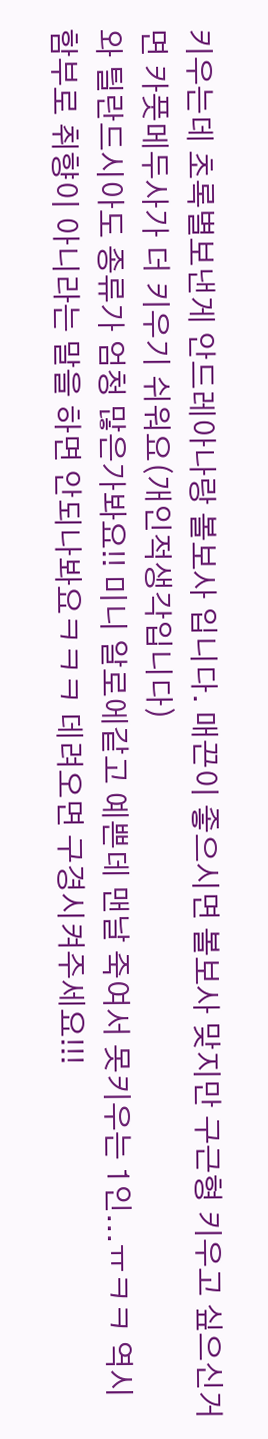키우는데 초록별보낸게 안드레아나랑 볼보사 입니다. 매끈이 좋으시면 볼보사 맞지만 구근형 키우고 싶으신거면 카풋메두사가 더 키우기 쉬워요(개인적생각입니다)
와 틸란드시아도 종류가 엄청 많은가봐요!! 미니 알로에같고 예쁜데 맨날 죽여서 못키우는 1인...ㅠㅋㅋ 역시 함부로 취향이 아니라는 말을 하면 안되나봐요ㅋㅋㅋ 데려오면 구경시켜주세요!!!